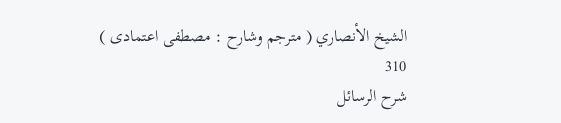الشيخ الأنصاري ( مترجم وشارح : مصطفى اعتمادى )
310
شرح الرسائل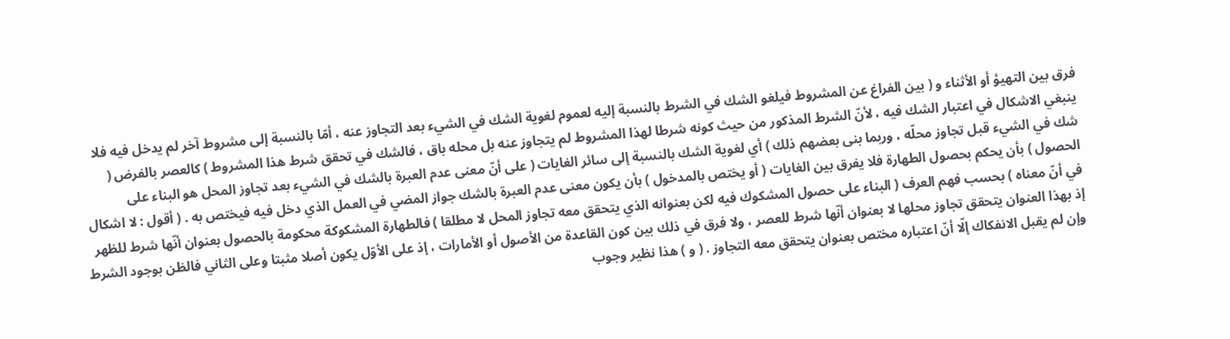فرق بين التهيؤ أو الأثناء و ( بين الفراغ عن المشروط فيلغو الشك في الشرط بالنسبة إليه لعموم لغوية الشك في الشيء بعد التجاوز عنه ، أمّا بالنسبة إلى مشروط آخر لم يدخل فيه فلا ينبغي الاشكال في اعتبار الشك فيه ، لأنّ الشرط المذكور من حيث كونه شرطا لهذا المشروط لم يتجاوز عنه بل محله باق ، فالشك في تحقق شرط هذا المشروط ) كالعصر بالفرض ( شك في الشيء قبل تجاوز محلّه ، وربما بنى بعضهم ذلك ) أي لغوية الشك بالنسبة إلى سائر الغايات ( على أنّ معنى عدم العبرة بالشك في الشيء بعد تجاوز المحل هو البناء على الحصول ) بأن يحكم بحصول الطهارة فلا يفرق بين الغايات ( أو يختص بالمدخول ) بأن يكون معنى عدم العبرة بالشك جواز المضي في العمل الذي دخل فيه فيختص به . ( أقول : لا اشكال في أنّ معناه ) بحسب فهم العرف ( البناء على حصول المشكوك فيه لكن بعنوانه الذي يتحقق معه تجاوز المحل لا مطلقا ) فالطهارة المشكوكة محكومة بالحصول بعنوان أنّها شرط للظهر إذ بهذا العنوان يتحقق تجاوز محلها لا بعنوان أنّها شرط للعصر ، ولا فرق في ذلك بين كون القاعدة من الأصول أو الأمارات ، إذ على الأوّل يكون أصلا مثبتا وعلى الثاني فالظن بوجود الشرط وإن لم يقبل الانفكاك إلّا أنّ اعتباره مختص بعنوان يتحقق معه التجاوز . ( و ) هذا نظير وجوب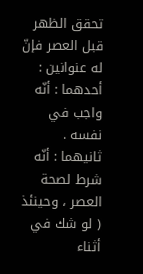تحقق الظهر قبل العصر فإنّ له عنوانين : أحدهما : أنّه واجب في نفسه . ثانيهما : أنّه شرط لصحة العصر ، وحينئذ ( لو شك في أثناء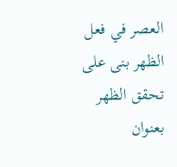العصر في فعل الظهر بنى على تحقق الظهر بعنوان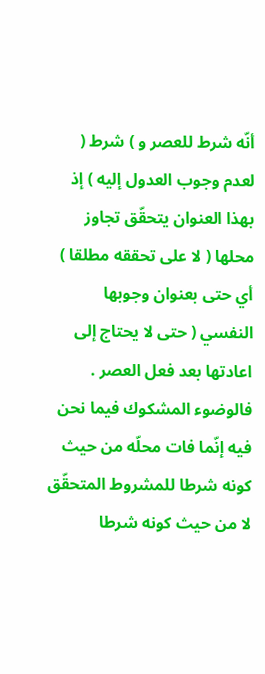أنّه شرط للعصر و ) شرط ( لعدم وجوب العدول إليه ) إذ بهذا العنوان يتحقّق تجاوز محلها ( لا على تحققه مطلقا ) أي حتى بعنوان وجوبها النفسي ( حتى لا يحتاج إلى اعادتها بعد فعل العصر . فالوضوء المشكوك فيما نحن فيه إنّما فات محلّه من حيث كونه شرطا للمشروط المتحقّق لا من حيث كونه شرطا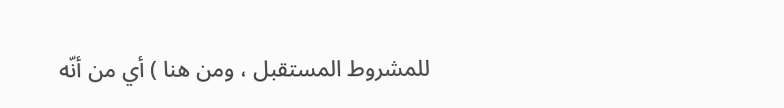للمشروط المستقبل ، ومن هنا ) أي من أنّه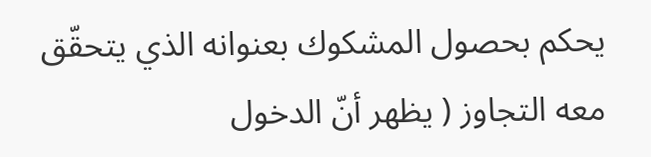يحكم بحصول المشكوك بعنوانه الذي يتحقّق معه التجاوز ( يظهر أنّ الدخول